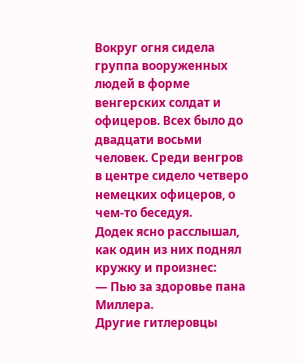Вокруг огня сидела группа вооруженных людей в форме венгерских солдат и офицеров. Всех было до двадцати восьми человек. Среди венгров в центре сидело четверо немецких офицеров, о чем-то беседуя.
Додек ясно расслышал, как один из них поднял кружку и произнес:
— Пью за здоровье пана Миллера.
Другие гитлеровцы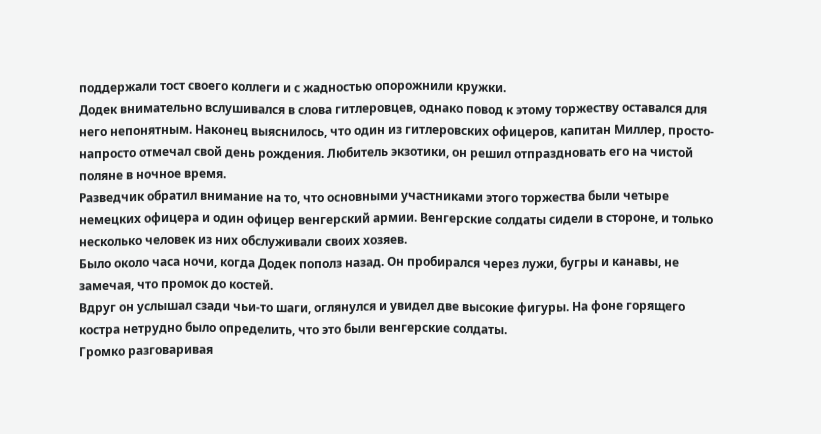поддержали тост своего коллеги и с жадностью опорожнили кружки.
Додек внимательно вслушивался в слова гитлеровцев, однако повод к этому торжеству оставался для него непонятным. Наконец выяснилось, что один из гитлеровских офицеров, капитан Миллер, просто-напросто отмечал свой день рождения. Любитель экзотики, он решил отпраздновать его на чистой поляне в ночное время.
Разведчик обратил внимание на то, что основными участниками этого торжества были четыре немецких офицера и один офицер венгерский армии. Венгерские солдаты сидели в стороне, и только несколько человек из них обслуживали своих хозяев.
Было около часа ночи, когда Додек пополз назад. Он пробирался через лужи, бугры и канавы, не замечая, что промок до костей.
Вдруг он услышал сзади чьи-то шаги, оглянулся и увидел две высокие фигуры. На фоне горящего костра нетрудно было определить, что это были венгерские солдаты.
Громко разговаривая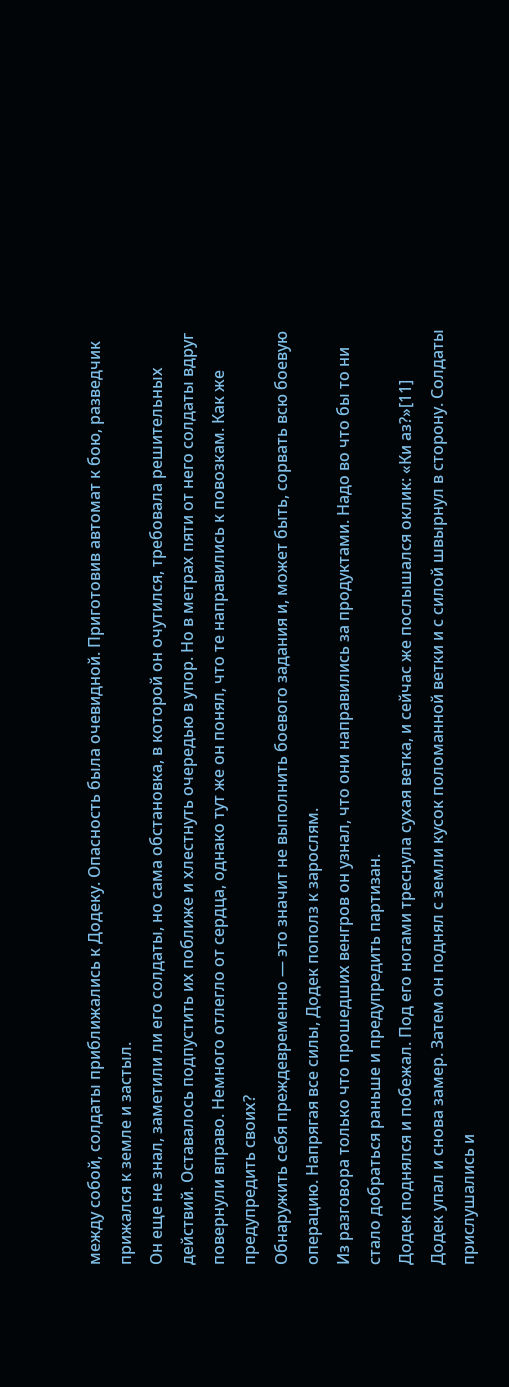между собой, солдаты приближались к Додеку. Опасность была очевидной. Приготовив автомат к бою, разведчик прижался к земле и застыл.
Он еще не знал, заметили ли его солдаты, но сама обстановка, в которой он очутился, требовала решительных действий. Оставалось подпустить их поближе и хлестнуть очередью в упор. Но в метрах пяти от него солдаты вдруг повернули вправо. Немного отлегло от сердца, однако тут же он понял, что те направились к повозкам. Как же предупредить своих?
Обнаружить себя преждевременно — это значит не выполнить боевого задания и, может быть, сорвать всю боевую операцию. Напрягая все силы, Додек пополз к зарослям.
Из разговора только что прошедших венгров он узнал, что они направились за продуктами. Надо во что бы то ни стало добраться раньше и предупредить партизан.
Додек поднялся и побежал. Под его ногами треснула сухая ветка, и сейчас же послышался оклик: «Ки аз?»[11]
Додек упал и снова замер. Затем он поднял с земли кусок поломанной ветки и с силой швырнул в сторону. Солдаты прислушались и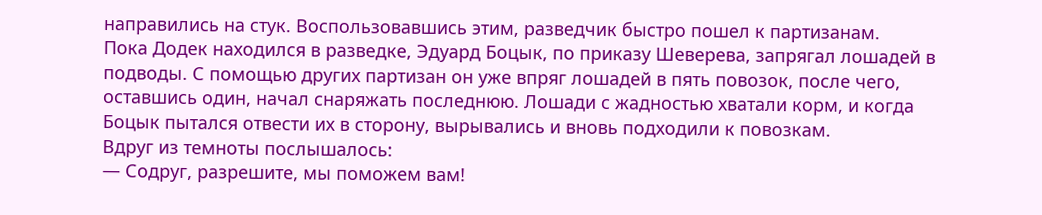направились на стук. Воспользовавшись этим, разведчик быстро пошел к партизанам.
Пока Додек находился в разведке, Эдуард Боцык, по приказу Шеверева, запрягал лошадей в подводы. С помощью других партизан он уже впряг лошадей в пять повозок, после чего, оставшись один, начал снаряжать последнюю. Лошади с жадностью хватали корм, и когда Боцык пытался отвести их в сторону, вырывались и вновь подходили к повозкам.
Вдруг из темноты послышалось:
— Содруг, разрешите, мы поможем вам!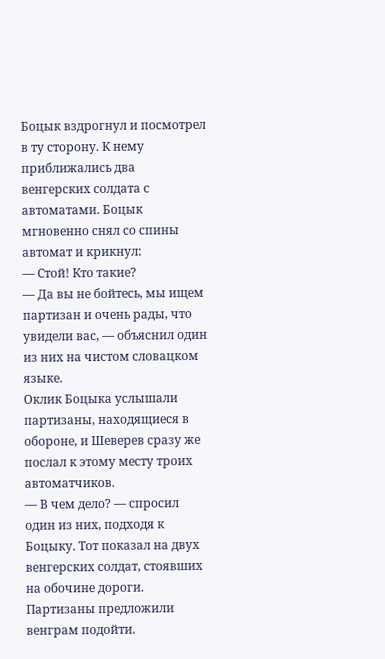Боцык вздрогнул и посмотрел в ту сторону. К нему приближались два венгерских солдата с автоматами. Боцык мгновенно снял со спины автомат и крикнул:
— Стой! Кто такие?
— Да вы не бойтесь, мы ищем партизан и очень рады, что увидели вас, — объяснил один из них на чистом словацком языке.
Оклик Боцыка услышали партизаны, находящиеся в обороне, и Шеверев сразу же послал к этому месту троих автоматчиков.
— В чем дело? — спросил один из них, подходя к Боцыку. Тот показал на двух венгерских солдат, стоявших на обочине дороги.
Партизаны предложили венграм подойти.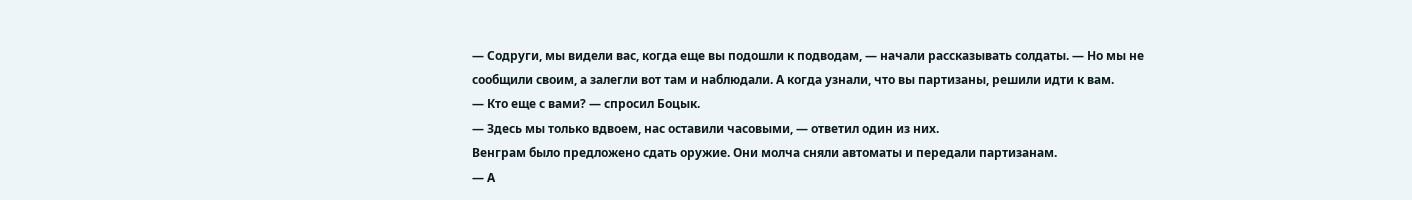— Содруги, мы видели вас, когда еще вы подошли к подводам, — начали рассказывать солдаты. — Но мы не сообщили своим, а залегли вот там и наблюдали. А когда узнали, что вы партизаны, решили идти к вам.
— Кто еще с вами? — спросил Боцык.
— Здесь мы только вдвоем, нас оставили часовыми, — ответил один из них.
Венграм было предложено сдать оружие. Они молча сняли автоматы и передали партизанам.
— А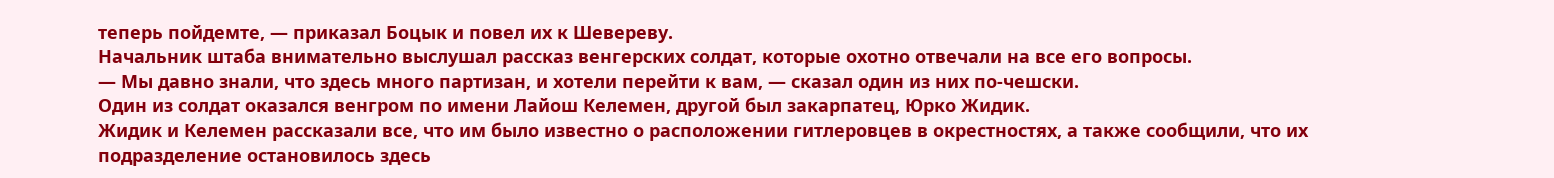теперь пойдемте, — приказал Боцык и повел их к Шевереву.
Начальник штаба внимательно выслушал рассказ венгерских солдат, которые охотно отвечали на все его вопросы.
— Мы давно знали, что здесь много партизан, и хотели перейти к вам, — сказал один из них по-чешски.
Один из солдат оказался венгром по имени Лайош Келемен, другой был закарпатец, Юрко Жидик.
Жидик и Келемен рассказали все, что им было известно о расположении гитлеровцев в окрестностях, а также сообщили, что их подразделение остановилось здесь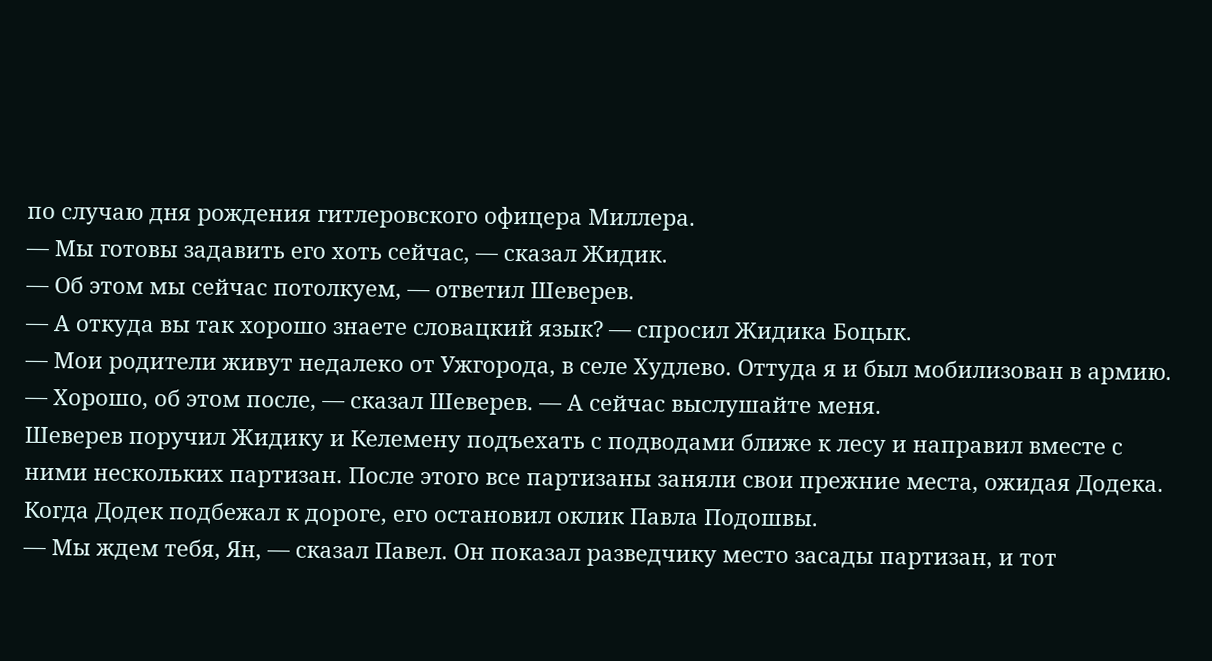по случаю дня рождения гитлеровского офицера Миллера.
— Мы готовы задавить его хоть сейчас, — сказал Жидик.
— Об этом мы сейчас потолкуем, — ответил Шеверев.
— А откуда вы так хорошо знаете словацкий язык? — спросил Жидика Боцык.
— Мои родители живут недалеко от Ужгорода, в селе Худлево. Оттуда я и был мобилизован в армию.
— Хорошо, об этом после, — сказал Шеверев. — А сейчас выслушайте меня.
Шеверев поручил Жидику и Келемену подъехать с подводами ближе к лесу и направил вместе с ними нескольких партизан. После этого все партизаны заняли свои прежние места, ожидая Додека.
Когда Додек подбежал к дороге, его остановил оклик Павла Подошвы.
— Мы ждем тебя, Ян, — сказал Павел. Он показал разведчику место засады партизан, и тот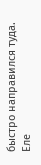быстро направился туда.
Еле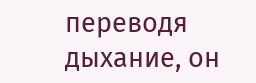переводя дыхание, он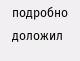подробно доложил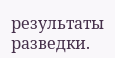результаты разведки.